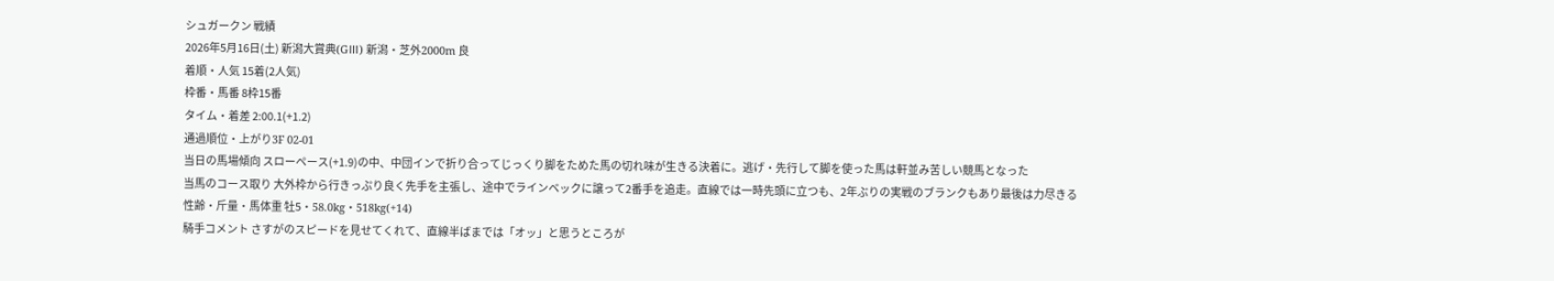シュガークン 戦績
2026年5月16日(土) 新潟大賞典(GⅢ) 新潟・芝外2000m 良
着順・人気 15着(2人気)
枠番・馬番 8枠15番
タイム・着差 2:00.1(+1.2)
通過順位・上がり3F 02-01
当日の馬場傾向 スローペース(+1.9)の中、中団インで折り合ってじっくり脚をためた馬の切れ味が生きる決着に。逃げ・先行して脚を使った馬は軒並み苦しい競馬となった
当馬のコース取り 大外枠から行きっぷり良く先手を主張し、途中でラインベックに譲って2番手を追走。直線では一時先頭に立つも、2年ぶりの実戦のブランクもあり最後は力尽きる
性齢・斤量・馬体重 牡5・58.0kg・518kg(+14)
騎手コメント さすがのスピードを見せてくれて、直線半ばまでは「オッ」と思うところが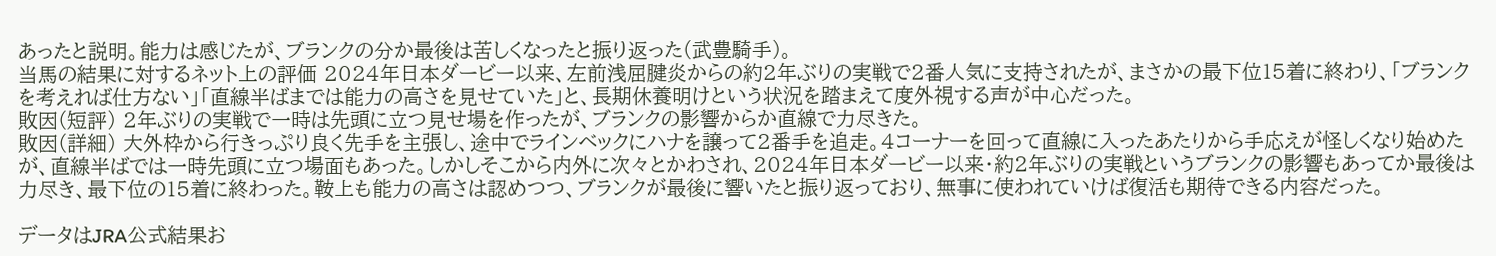あったと説明。能力は感じたが、ブランクの分か最後は苦しくなったと振り返った(武豊騎手)。
当馬の結果に対するネット上の評価 2024年日本ダービー以来、左前浅屈腱炎からの約2年ぶりの実戦で2番人気に支持されたが、まさかの最下位15着に終わり、「ブランクを考えれば仕方ない」「直線半ばまでは能力の高さを見せていた」と、長期休養明けという状況を踏まえて度外視する声が中心だった。
敗因(短評) 2年ぶりの実戦で一時は先頭に立つ見せ場を作ったが、ブランクの影響からか直線で力尽きた。
敗因(詳細) 大外枠から行きっぷり良く先手を主張し、途中でラインベックにハナを譲って2番手を追走。4コーナーを回って直線に入ったあたりから手応えが怪しくなり始めたが、直線半ばでは一時先頭に立つ場面もあった。しかしそこから内外に次々とかわされ、2024年日本ダービー以来・約2年ぶりの実戦というブランクの影響もあってか最後は力尽き、最下位の15着に終わった。鞍上も能力の高さは認めつつ、ブランクが最後に響いたと振り返っており、無事に使われていけば復活も期待できる内容だった。

データはJRA公式結果お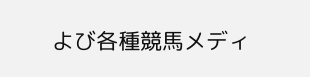よび各種競馬メディ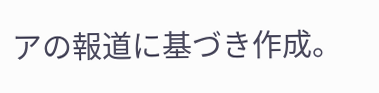アの報道に基づき作成。